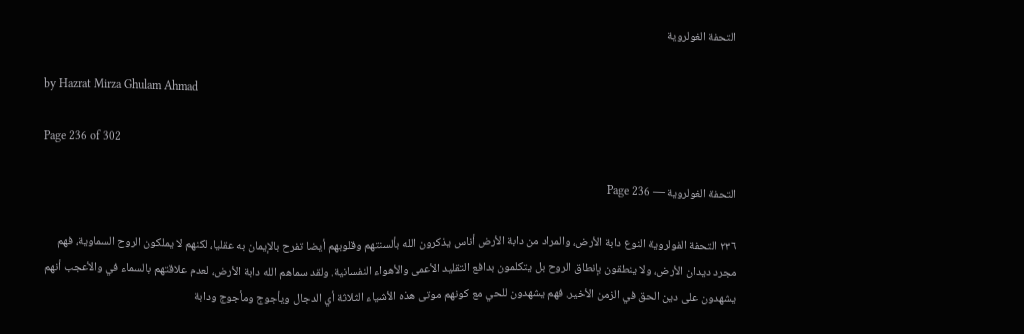التحفة الغولروية

by Hazrat Mirza Ghulam Ahmad

Page 236 of 302

التحفة الغولروية — Page 236

٢٣٦ التحفة الفولروية النوع دابة الأرض، والمراد من دابة الأرض أناس يذكرون الله بألسنتهم وقلوبهم أيضا تفرح بالإيمان به عقليا، لكنهم لا يملكون الروح السماوية، فهم مجرد ديدان الأرض، ولا ينطقون بإنطاق الروح بل يتكلمون بدافع التقليد الأعمى والأهواء النفسانية. ولقد سماهم الله دابة الأرض، لعدم علاقتهم بالسماء في والأعجب أنهم يشهدون على دين الحق في الزمن الأخير. فهم يشهدون للحي مع كونهم موتى هذه الأشياء الثلاثة أي الدجال ويأجوج ومأجوج ودابة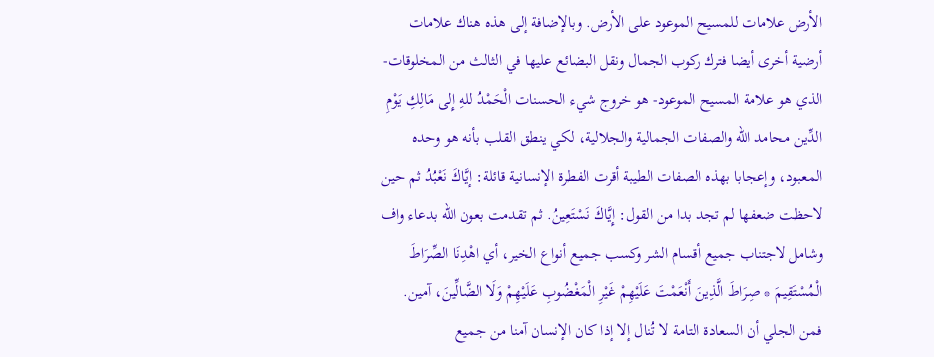الأرض علامات للمسيح الموعود على الأرض. وبالإضافة إلى هذه هناك علامات أرضية أخرى أيضا فترك ركوب الجمال ونقل البضائع عليها في الثالث من المخلوقات- الذي هو علامة المسيح الموعود- هو خروج شيء الحسنات الْحَمْدُ للهِ إِلى مَالِكِ يَوْمِ الدِّين محامد الله والصفات الجمالية والجلالية، لكي ينطق القلب بأنه هو وحده المعبود، وإعجابا بهذه الصفات الطيبة أقرت الفطرة الإنسانية قائلة: إيَّاكَ نَعْبُدُ ثم حين لاحظت ضعفها لم تجد بدا من القول: إِيَّاكَ نَسْتَعِينُ. ثم تقدمت بعون الله بدعاء واف وشامل لاجتناب جميع أقسام الشر وكسب جميع أنواع الخير، أي اهْدِنَا الصِّرَاطَ الْمُسْتَقِيمَ * صِرَاطَ الَّذِينَ أَنْعَمْتَ عَلَيْهِمْ غَيْرِ الْمَغْضُوبِ عَلَيْهِمْ وَلَا الضَّالِّينَ، آمين. فمن الجلي أن السعادة التامة لا تُنال إلا إذا كان الإنسان آمنا من جميع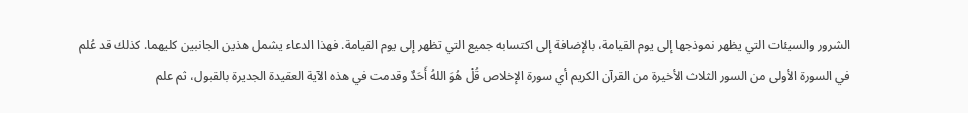الشرور والسيئات التي يظهر نموذجها إلى يوم القيامة، بالإضافة إلى اكتسابه جميع التي تظهر إلى يوم القيامة. فهذا الدعاء يشمل هذين الجانبين كليهما. كذلك قد عُلم في السورة الأولى من السور الثلاث الأخيرة من القرآن الكريم أي سورة الإخلاص قُلْ هُوَ اللهُ أَحَدٌ وقدمت في هذه الآية العقيدة الجديرة بالقبول، ثم علم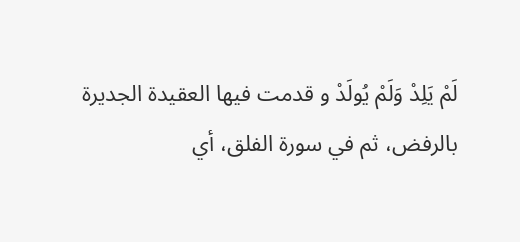لَمْ يَلِدْ وَلَمْ يُولَدْ و قدمت فيها العقيدة الجديرة بالرفض، ثم في سورة الفلق، أي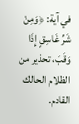في آية: ﴿وَمِنْ شَرِّ غَاسِقٍ إِذَا وَقَبَ، تحذير من الظلام الحالك القادم.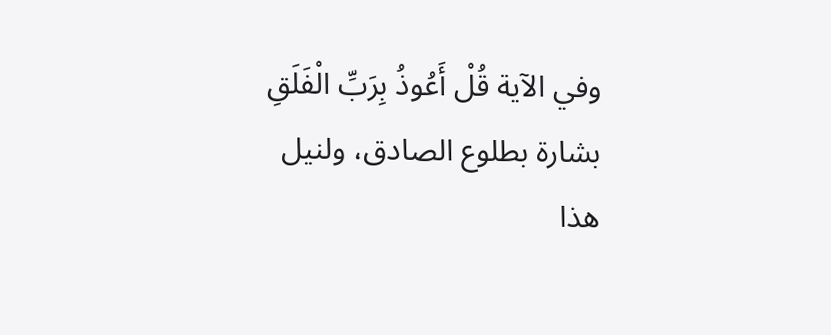وفي الآية قُلْ أَعُوذُ بِرَبِّ الْفَلَقِ بشارة بطلوع الصادق، ولنيل هذا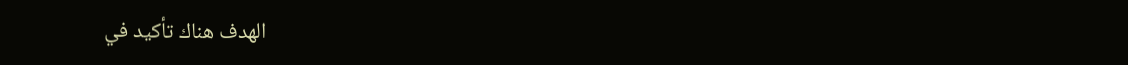الهدف هناك تأكيد في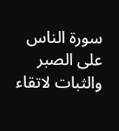سورة الناس على الصبر والثبات لاتقاء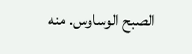الصبح الوساوس. منه